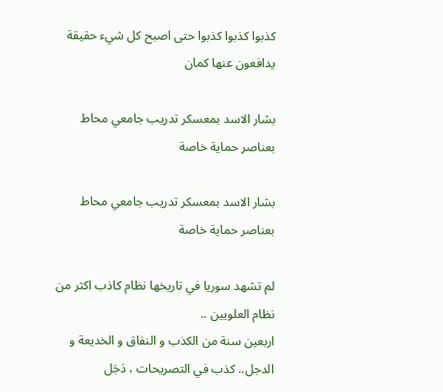كذبوا كذبوا كذبوا حتى اصبح كل شيء حقيقة يدافعون عنها كمان

بشار الاسد بمعسكر تدريب جامعي محاط بعناصر حماية خاصة

بشار الاسد بمعسكر تدريب جامعي محاط بعناصر حماية خاصة

لم تشهد سوريا في تاريخها نظام كاذب اكثر من نظام العلويين ..
اربعين سنة من الكذب و النفاق و الخديعة و الدجل.. كذب في التصريحات ، دَجَل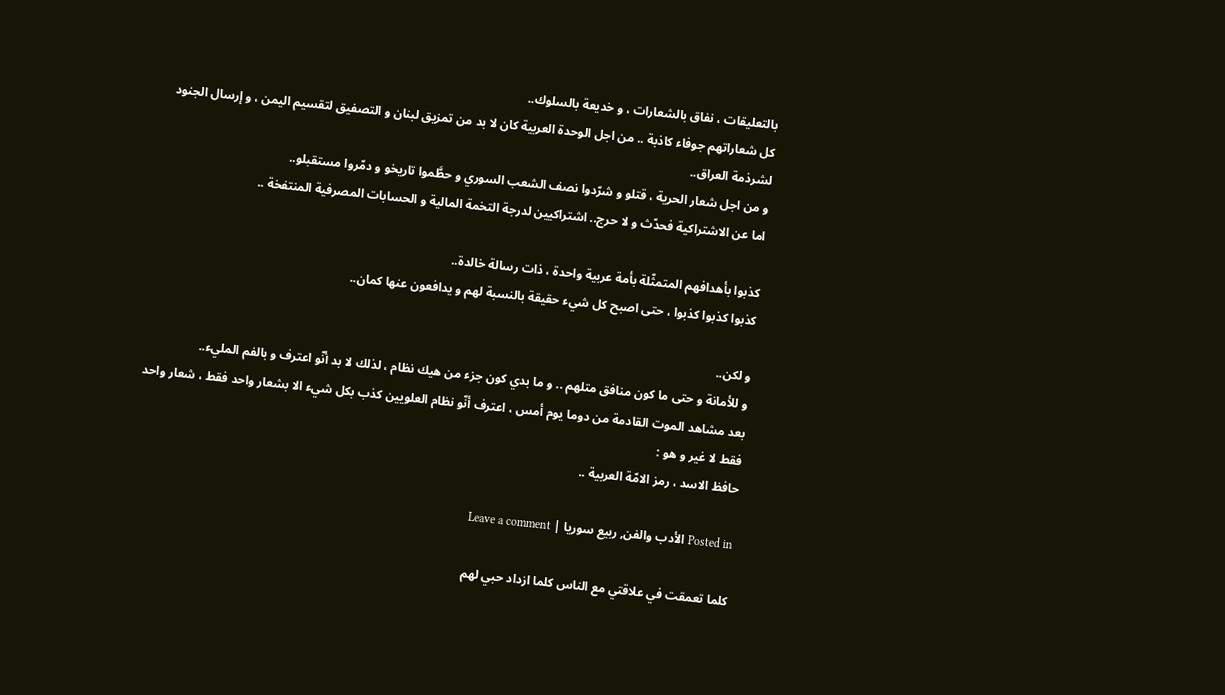بالتعليقات ، نفاق بالشعارات ، و خديعة بالسلوك..
كل شعاراتهم جوفاء كاذبة .. من اجل الوحدة العربية كان لا بد من تمزيق لبنان و التصفيق لتقسيم اليمن ، و إرسال الجنود لشرذمة العراق..
و من اجل شعار الحرية ، قتلو و شرّدوا نصف الشعب السوري و حطَّموا تاريخو و دمّروا مستقبلو..
اما عن الاشتراكية فحدّث و لا حرج.. اشتراكيين لدرجة التخمة المالية و الحسابات المصرفية المنتفخة ..

كذبوا بأهدافهم المتمثّلة بأمة عربية واحدة ، ذات رسالة خالدة..
كذبوا كذبوا كذبوا ، حتى اصبح كل شيء حقيقة بالنسبة لهم و يدافعون عنها كمان..

و لكن..
و للأمانة و حتى ما كون منافق متلهم .. و ما بدي كون جزء من هيك نظام ، لذلك لا بد أنّو اعترف و بالفم المليء..
بعد مشاهد الموت القادمة من دوما يوم أمس ، اعترف أنّو نظام العلويين كذب بكل شيء الا بشعار واحد فقط ، شعار واحد فقط لا غير و هو :
حافظ الاسد ، رمز الامّة العربية ..

Posted in الأدب والفن, ربيع سوريا | Leave a comment

كلما تعمقت في علاقتي مع الناس كلما ازداد حبي لهم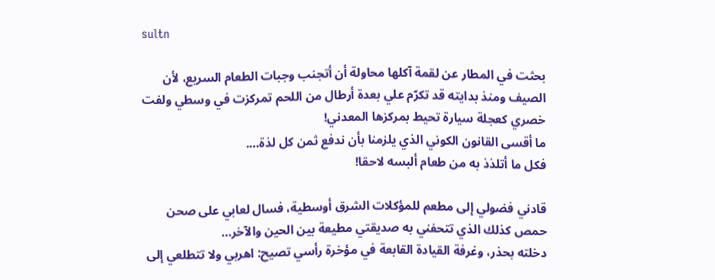sultn

بحثت في المطار عن لقمة آكلها محاولة أن أتجنب وجبات الطعام السريع، لأن الصيف ومنذ بدايته قد تكرّم علي بعدة أرطال من اللحم تمركزت في وسطي ولفت خصري كعجلة سيارة تحيط بمركزها المعدني!
ما أقسى القانون الكوني الذي يلزمنا بأن ندفع ثمن كل لذة….
فكل ما أتلذذ به من طعام ألبسه لاحقا!

قادني فضولي إلى مطعم للمؤكلات الشرق أوسطية، فسال لعابي على صحن حمص كذلك الذي تتحفني به صديقتي مطيعة بين الحين والآخر…
دخلته بحذر، وغرفة القيادة القابعة في مؤخرة رأسي تصيح: اهربي ولا تتطلعي إلى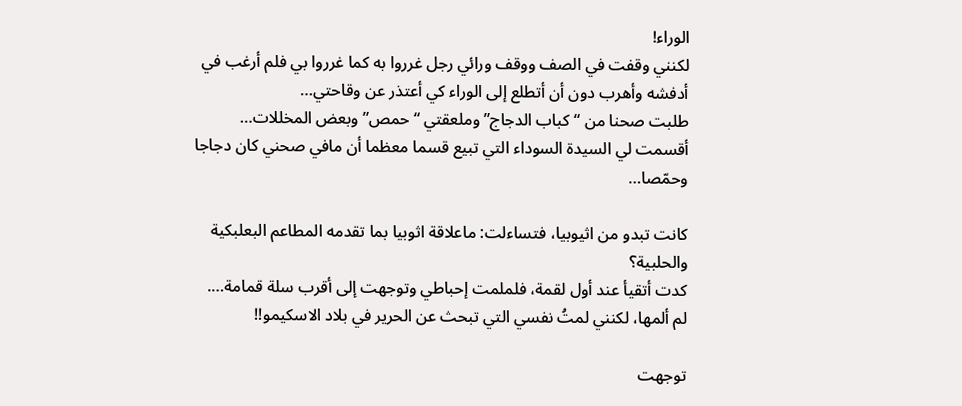الوراء!
لكنني وقفت في الصف ووقف ورائي رجل غرروا به كما غرروا بي فلم أرغب في أدفشه وأهرب دون أن أتطلع إلى الوراء كي أعتذر عن وقاحتي…
طلبت صحنا من “كباب الدجاج” وملعقتي “حمص” وبعض المخللات…
أقسمت لي السيدة السوداء التي تبيع قسما معظما أن مافي صحني كان دجاجا وحمّصا…

كانت تبدو من اثيوبيا، فتساءلت: ماعلاقة اثوبيا بما تقدمه المطاعم البعلبكية والحلبية؟
كدت أتقيأ عند أول لقمة، فلملمت إحباطي وتوجهت إلى أقرب سلة قمامة….
لم ألمها، لكنني لمتُ نفسي التي تبحث عن الحرير في بلاد الاسكيمو!!

توجهت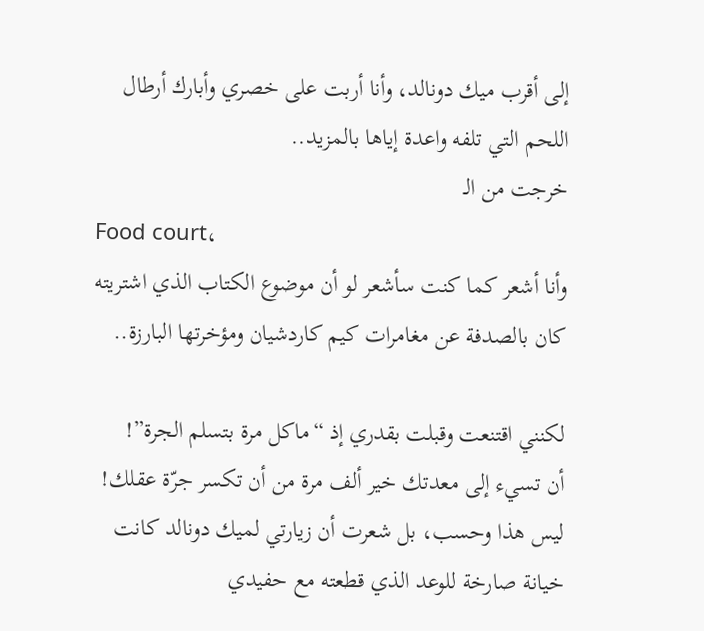إلى أقرب ميك دونالد، وأنا أربت على خصري وأبارك أرطال اللحم التي تلفه واعدة إياها بالمزيد..
خرجت من الـ
Food court،
وأنا أشعر كما كنت سأشعر لو أن موضوع الكتاب الذي اشتريته كان بالصدفة عن مغامرات كيم كاردشيان ومؤخرتها البارزة..

لكنني اقتنعت وقبلت بقدري إذ “ماكل مرة بتسلم الجرة”!
أن تسيء إلى معدتك خير ألف مرة من أن تكسر جرّة عقلك!
ليس هذا وحسب، بل شعرت أن زيارتي لميك دونالد كانت خيانة صارخة للوعد الذي قطعته مع حفيدي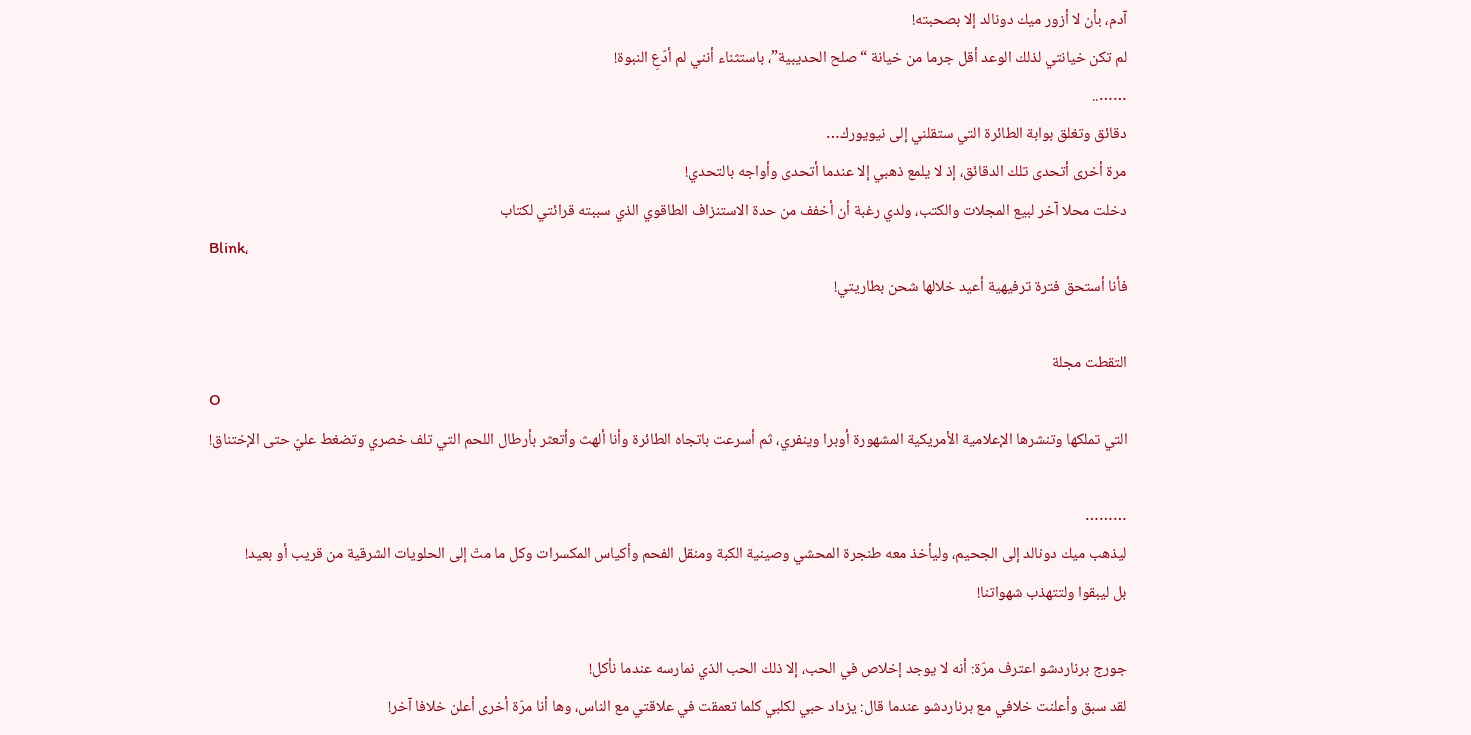آدم، بأن لا أزور ميك دونالد إلا بصحبته!
لم تكن خيانتي لذلك الوعد أقل جرما من خيانة “صلح الحديبية”، باستثناء أنني لم أدّعِ النبوة!
……..
دقائق وتغلق بوابة الطائرة التي ستقلني إلى نيويورك…
مرة أخرى أتحدى تلك الدقائق، إذ لا يلمع ذهبي إلا عندما أتحدى وأواجه بالتحدي!
دخلت محلا آخر لبيع المجلات والكتب، ولدي رغبة أن أخفف من حدة الاستنزاف الطاقوي الذي سببته قرائتي لكتاب
Blink،
فأنا أستحق فترة ترفيهية أعيد خلالها شحن بطاريتي!

التقطت مجلة
O
التي تملكها وتنشرها الإعلامية الأمريكية المشهورة أوبرا وينفري، ثم أسرعت باتجاه الطائرة وأنا ألهث وأتعثر بأرطال اللحم التي تلف خصري وتضغط عليّ حتى الإختناق!

………
ليذهب ميك دونالد إلى الجحيم، وليأخذ معه طنجرة المحشي وصينية الكبة ومنقل الفحم وأكياس المكسرات وكل ما متّ إلى الحلويات الشرقية من قريب أو بعيد!
بل ليبقوا ولتتهذب شهواتنا!

جورج برناردشو اعترف مرّة: أنه لا يوجد إخلاص في الحب، إلا ذلك الحب الذي نمارسه عندما نأكل!
لقد سبق وأعلنت خلافي مع برناردشو عندما قال: يزداد حبي لكلبي كلما تعمقت في علاقتي مع الناس، وها أنا مرّة أخرى أعلن خلافا آخر!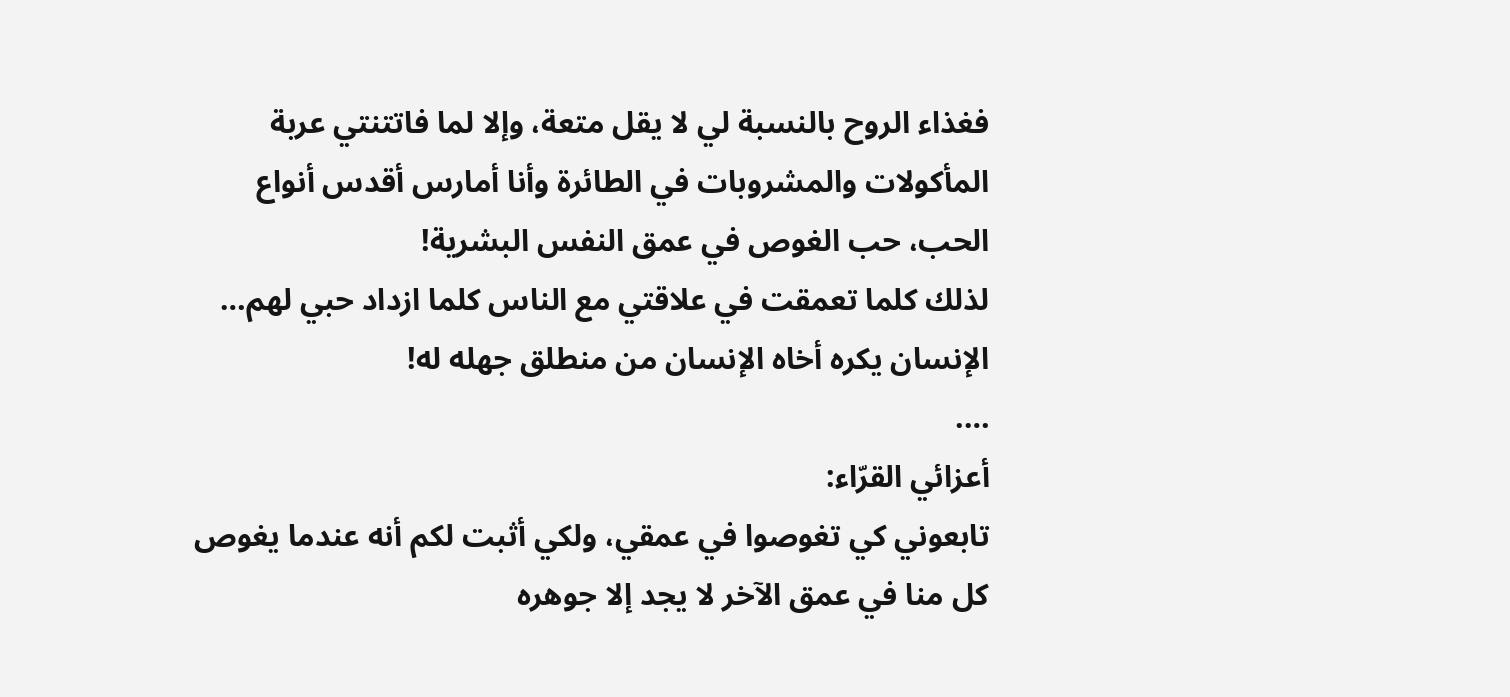فغذاء الروح بالنسبة لي لا يقل متعة، وإلا لما فاتتنتي عربة المأكولات والمشروبات في الطائرة وأنا أمارس أقدس أنواع الحب، حب الغوص في عمق النفس البشرية!
لذلك كلما تعمقت في علاقتي مع الناس كلما ازداد حبي لهم…
الإنسان يكره أخاه الإنسان من منطلق جهله له!
….
أعزائي القرّاء:
تابعوني كي تغوصوا في عمقي، ولكي أثبت لكم أنه عندما يغوص كل منا في عمق الآخر لا يجد إلا جوهره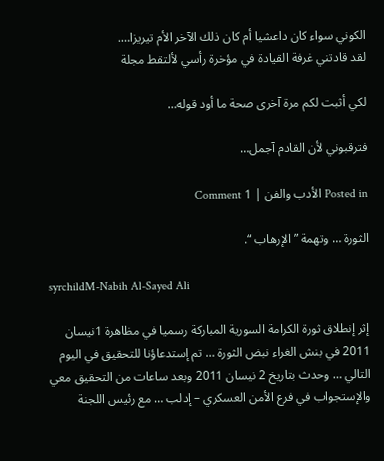الكوني سواء كان داعشيا أم كان ذلك الآخر الأم تيريزا….
لقد قادتني غرفة القيادة في مؤخرة رأسي لألتقط مجلة

لكي أثبت لكم مرة آخرى صحة ما أود قوله…

فترقبوني لأن القادم آجمل…

Posted in الأدب والفن | 1 Comment

الثورة … وتهمة ” الإرهاب “.

syrchildM-Nabih Al-Sayed Ali

إثر إنطلاق ثورة الكرامة السورية المباركة رسميا في مظاهرة 1نيسان 2011 في بنش الغراء نبض الثورة … تم إستدعاؤنا للتحقيق في اليوم التالي … وحدث بتاريخ 2 نيسان 2011 وبعد ساعات من التحقيق معي والإستجواب في فرع الأمن العسكري – إدلب … مع رئيس اللجنة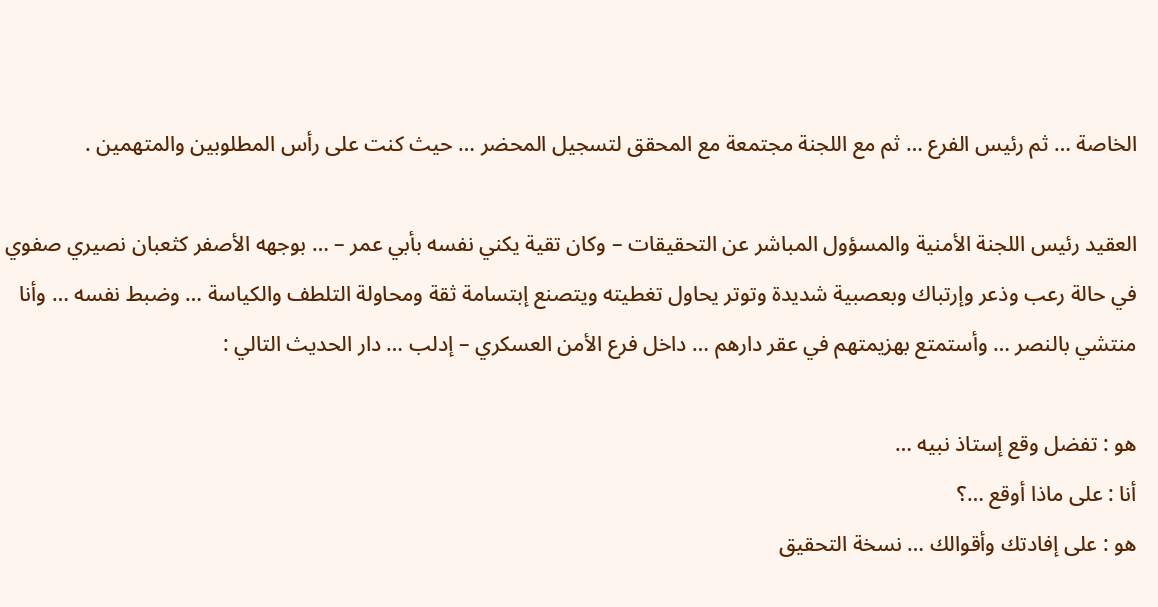الخاصة … ثم رئيس الفرع … ثم مع اللجنة مجتمعة مع المحقق لتسجيل المحضر … حيث كنت على رأس المطلوبين والمتهمين .

العقيد رئيس اللجنة الأمنية والمسؤول المباشر عن التحقيقات – وكان تقية يكني نفسه بأبي عمر – … بوجهه الأصفر كثعبان نصيري صفوي في حالة رعب وذعر وإرتباك وبعصبية شديدة وتوتر يحاول تغطيته ويتصنع إبتسامة ثقة ومحاولة التلطف والكياسة … وضبط نفسه … وأنا منتشي بالنصر … وأستمتع بهزيمتهم في عقر دارهم … داخل فرع الأمن العسكري – إدلب … دار الحديث التالي :

هو : تفضل وقع إستاذ نبيه …
أنا : على ماذا أوقع …؟
هو : على إفادتك وأقوالك … نسخة التحقيق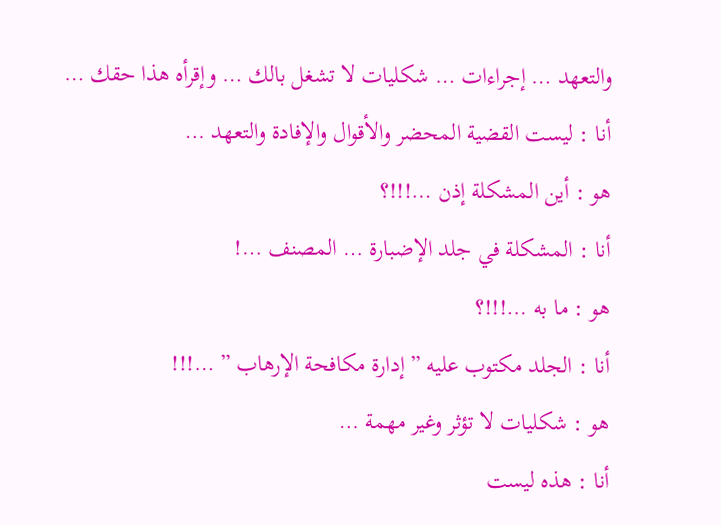والتعهد … إجراءات … شكليات لا تشغل بالك … وإقرأه هذا حقك …
أنا : ليست القضية المحضر والأقوال والإفادة والتعهد …
هو : أين المشكلة إذن …!!!؟
أنا : المشكلة في جلد الإضبارة … المصنف …!
هو : ما به …!!!؟
أنا : الجلد مكتوب عليه ” إدارة مكافحة الإرهاب ” …!!!
هو : شكليات لا تؤثر وغير مهمة …
أنا : هذه ليست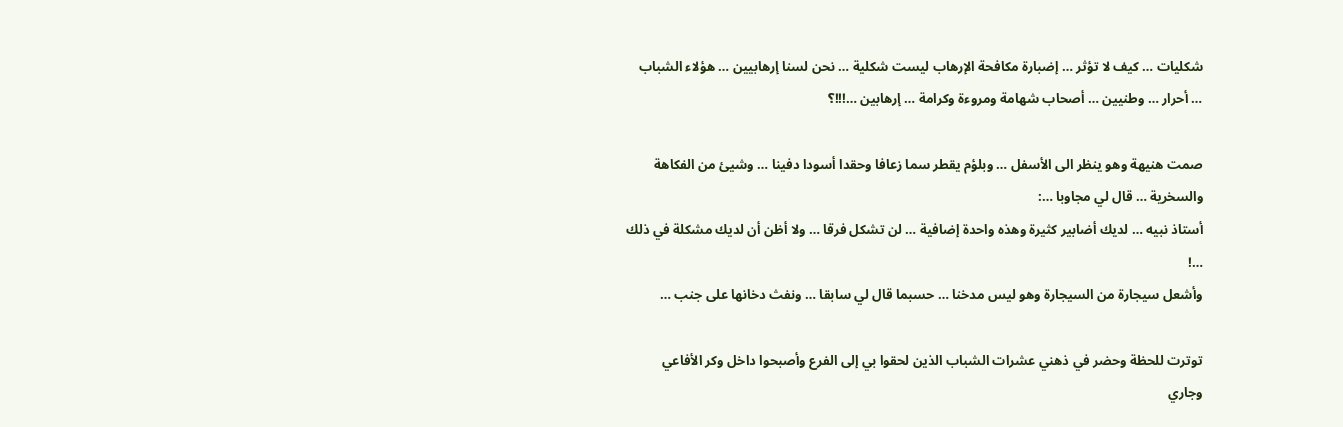شكليات … كيف لا تؤثر … إضبارة مكافحة الإرهاب ليست شكلية … نحن لسنا إرهابيين … هؤلاء الشباب … أحرار … وطنيين … أصحاب شهامة ومروءة وكرامة … إرهابين …!!!؟

صمت هنيهة وهو ينظر الى الأسفل … وبلؤم يقطر سما زعافا وحقدا أسودا دفينا … وشيئ من الفكاهة والسخرية … قال لي مجاوبا …:
أستاذ نبيه … لديك أضابير كثيرة وهذه واحدة إضافية … لن تشكل فرقا … ولا أظن أن لديك مشكلة في ذلك …!
وأشعل سيجارة من السيجارة وهو ليس مدخنا … حسبما قال لي سابقا … ونفث دخانها على جنب …

توترت للحظة وحضر في ذهني عشرات الشباب الذين لحقوا بي إلى الفرع وأصبحوا داخل وكر الأفاعي وجاري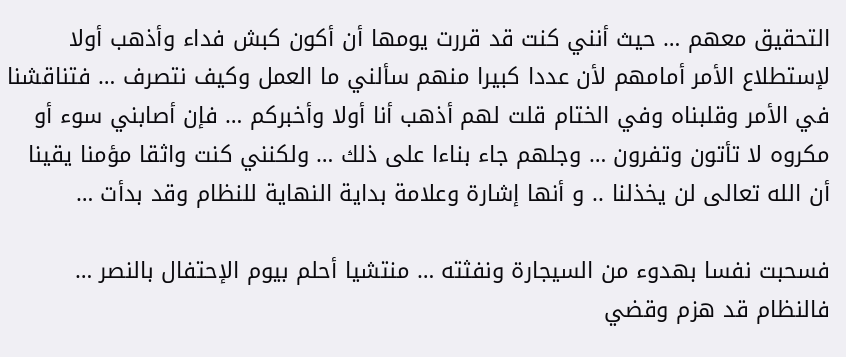التحقيق معهم … حيث أنني كنت قد قررت يومها أن أكون كبش فداء وأذهب أولا لإستطلاع الأمر أمامهم لأن عددا كبيرا منهم سألني ما العمل وكيف نتصرف … فتناقشنا في الأمر وقلبناه وفي الختام قلت لهم أذهب أنا أولا وأخبركم … فإن أصابني سوء أو مكروه لا تأتون وتفرون … وجلهم جاء بناءا على ذلك … ولكنني كنت واثقا مؤمنا يقينا أن الله تعالى لن يخذلنا .. و أنها إشارة وعلامة بداية النهاية للنظام وقد بدأت …

فسحبت نفسا بهدوء من السيجارة ونفثته … منتشيا أحلم بيوم الإحتفال بالنصر … فالنظام قد هزم وقضي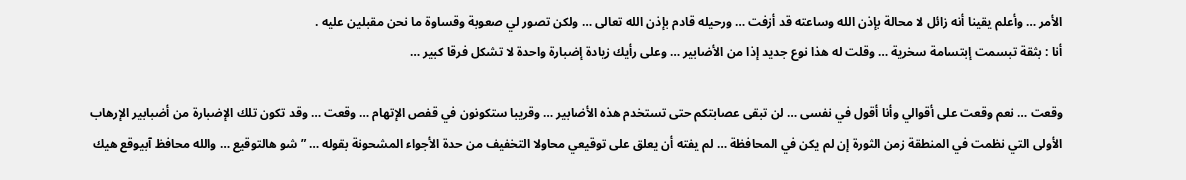الأمر … وأعلم يقينا أنه زائل لا محالة بإذن الله وساعته قد أزفت … ورحيله قادم بإذن الله تعالى … ولكن تصور لي صعوبة وقساوة ما نحن مقبلين عليه .
أنا : بثقة تبسمت إبتسامة سخرية … وقلت له هذا نوع جديد إذا من الأضابير … وعلى رأيك زيادة إضبارة واحدة لا تشكل فرقا كبير …

وقعت … نعم وقعت على أقوالي وأنا أقول في نفسى … لن تبقى عصابتكم حتى تستخدم هذه الأضابير … وقريبا ستكونون في قفص الإتهام … وقعت … وقد تكون تلك الإضبارة من أضبابير الإرهاب الأولى التي نظمت في المنطقة زمن الثورة إن لم يكن في المحافظة … لم يفته أن يعلق على توقيعي محاولا التخفيف من حدة الأجواء المشحونة بقوله … ” شو هالتوقيع … والله محافظ آبيوقع هيك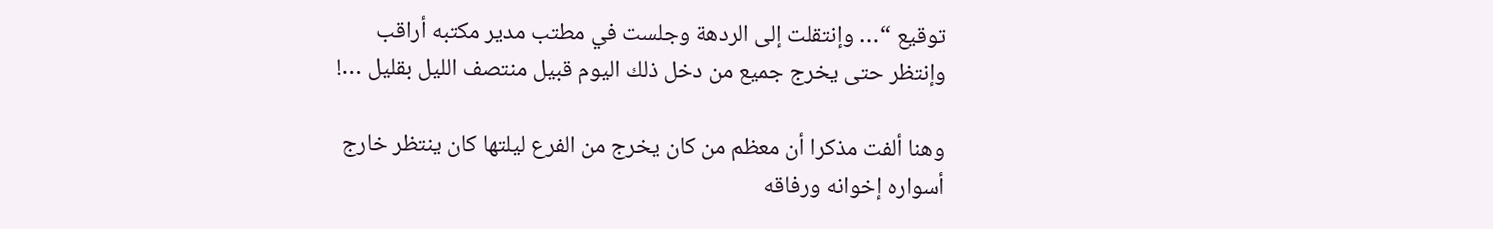توقيع “… وإنتقلت إلى الردهة وجلست في مطتب مدير مكتبه أراقب وإنتظر حتى يخرج جميع من دخل ذلك اليوم قبيل منتصف الليل بقليل …!

وهنا ألفت مذكرا أن معظم من كان يخرج من الفرع ليلتها كان ينتظر خارج أسواره إخوانه ورفاقه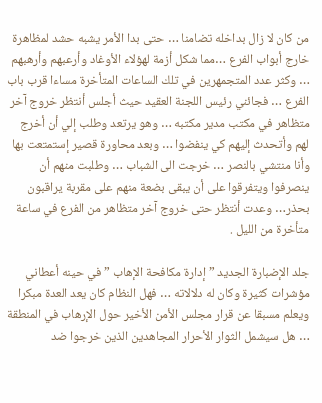من كان لا زال بداخله تضامنا … حتى بدا الأمر يشبه حشد لمظاهرة خارج أبواب الفرع …مما شكل أزمة لهؤلاء الأوغاد وأرعبهم وأرهبهم … وكثر عدد المتجمهرين في تلك الساعات المتأخرة مساءا قرب باب الفرع … فجائني رئيس اللجنة العقيد حيث أجلس أنتظر خروج آخر متظاهر في مكتب مدير مكتبه … وهو يرتعد وطلب إلي أن أخرج لهم وأتحدث إليهم كي ينفضوا … وبعد محاورة قصير إستمتعت بها وأنا منتشي بالنصر … خرجت الى الشباب … وطلبت منهم أن ينصرفوا ويتفرقوا على أن يبقى بضعة منهم على مقربة يراقبون بحذر… وعدت أنتظر حتى خروج آخر متظاهر من الفرع في ساعة متأخرة من الليل .

جلد الإضبارة الجديد ” إدارة مكافحة الإهاب ” في حينه أعطاني مؤشرات كثيرة وكان له دلالاته … فهل النظام كان يعد العدة مبكرا ويعلم مسبقا عن قرار مجلس الأمن الأخير حول الإرهاب في المنطقة … هل سيشمل الثوار الأحرار المجاهدين الذين خرجوا ضد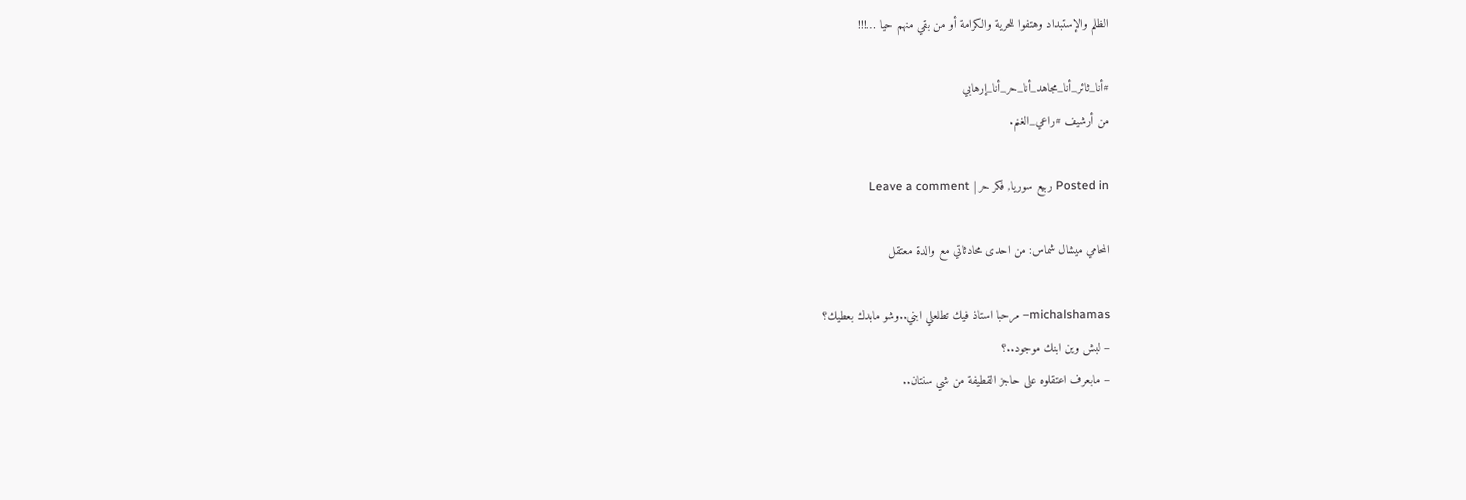الظلم والإستبداد وهتفوا للحرية والكرامة أو من بقي منهم حيا …!!!

#أنا_ثائر_أنا_مجاهد_أنا_حر_أنا_إرهابي
من أرشيف #راعي_الغنم.

Posted in ربيع سوريا, فكر حر | Leave a comment

المحامي ميشال شماس: من احدى محادثاتي مع والدة معتقل

michalshamas– مرحبا استاذ فيك تطلعلي ابني..وشو مابدك بعطيك؟
– لبش وين ابنك موجود..؟
– مابعرف اعتقلوه على حاجز القطيفة من شي سنتان..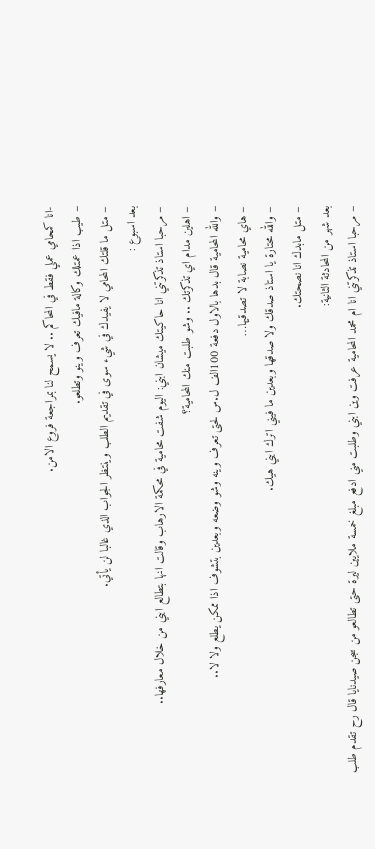-انا كمحامي عملي فقط في المحاكم .. لا يسمح لنا بمراجعة فروع الامن.
– طيب اذا عمتلك وكالة مافيك تعرف وينو وتطلعو.
– متل ما قلتك المحامي لا يفيدك في شيء سوى في تقديم الطلب وينتظر الجواب الذي غالبا لن يأتي.
بعد اسبوع :
– مرحبا استاذ تذكرتني انا حاكيتك ميشان ابني: اليوم شفت محامية في محكمة الارهاب وقالت انها بتطالع ابني من خلال معارفها..
– اهلين مدام اي تذكرتك .. وشو طلبت منك المحامية؟
– والله المحامية قال بدها بالاول دفعة 100الف ل.س لحتى تعرف وينه وشو وضعه وبعدين بتشوف اذا ممكن يطلع ولا لا..
– هاي محامية نصابة لا تصدقيها…
– والله محتارة يا استاذ صدقك ولا صدقها وبعدين ما فيني اترك ابني هيك.
– متل مابدك انا نصحتك.
بعد شهر من المحادثة الثانية:
– مرحبا استاذ تذكرتني انا ام محمد المحامية عرفت وين ابني وطلبت مني ادفع مبلغ خمسة ملايين ليرة حتى تطالعو من سجن صيدنايا قال رح تقدم طلب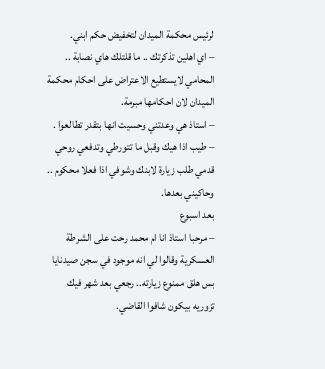لرئيس محكمة الميدان لتخفيض حكم ابني.
– اي اهلين تذكرتك .. ما قلتلك هاي نصابة .. المحامي لايستطيع الاعتراض على احكام محكمة الميدان لان احكامها مبرمة.
– استاذ هي وعدتني وحسيت انها بتقدر تطالعوا .
– طيب اذا هيك وقبل ما تتورطي وتدفعي روحي قدمي طلب زيارة لابنك وشوفي اذا فعلا محكوم .. وحاكيني بعدها.
بعد اسبوع
– مرحبا استاذ انا ام محمد رحت على الشرطة العسكرية وقالوا لي انه موجود في سجن صيدنايا بس هلق ممنوع زيارته.. رجعي بعد شهر فيك تزوريه بيكون شافوا القاضي.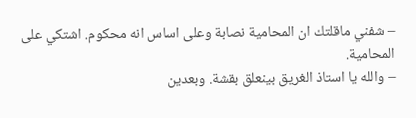– شفني ماقلتك ان المحامية نصابة وعلى اساس انه محكوم. اشتكي على المحامية.
– والله يا استاذ الغريق بينعلق بقشة. وبعدين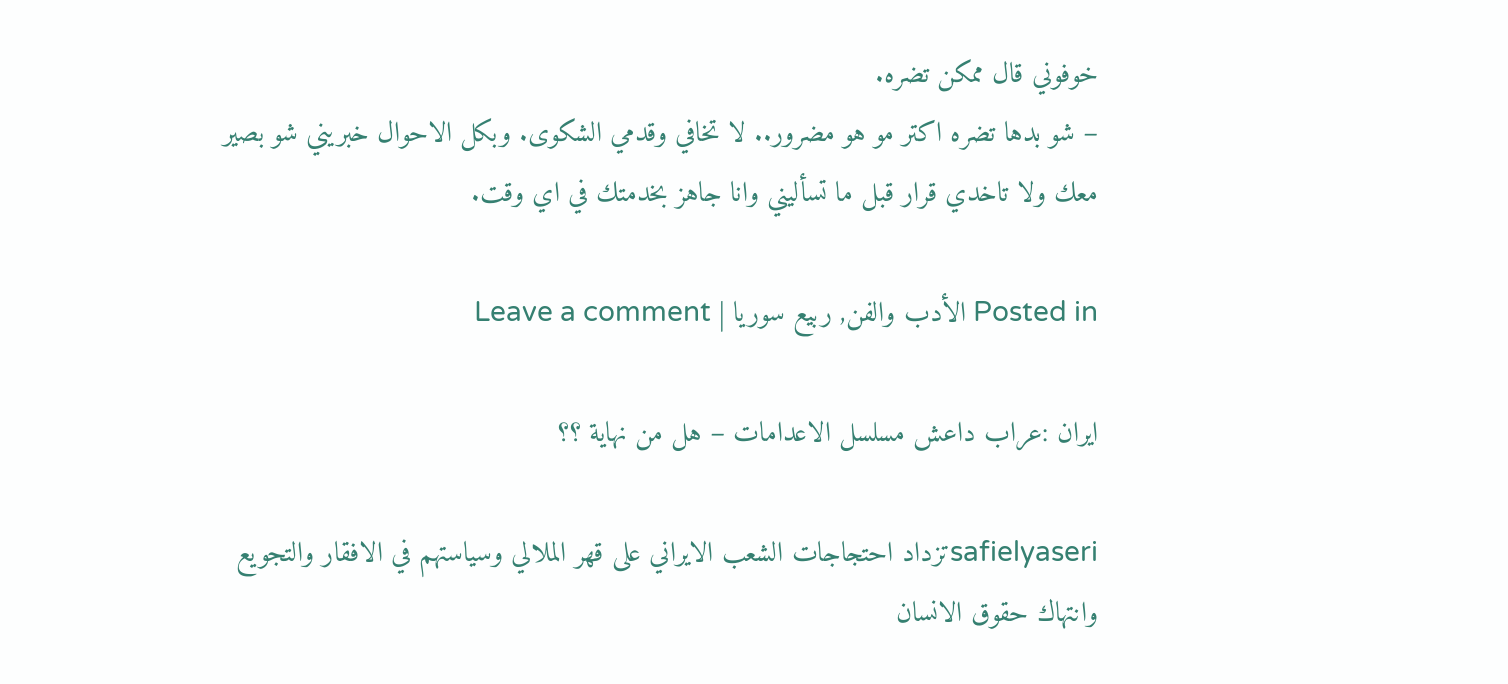خوفوني قال ممكن تضره.
– شو بدها تضره اكتر مو هو مضرور.. لا تخافي وقدمي الشكوى. وبكل الاحوال خبريني شو بصير معك ولا تاخدي قرار قبل ما تسأليني وانا جاهز بخدمتك في اي وقت.

Posted in الأدب والفن, ربيع سوريا | Leave a comment

ايران :عراب داعش مسلسل الاعدامات – هل من نهاية ؟؟

safielyaseriتزداد احتجاجات الشعب الايراني على قهر الملالي وسياستهم في الافقار والتجويع وانتهاك حقوق الانسان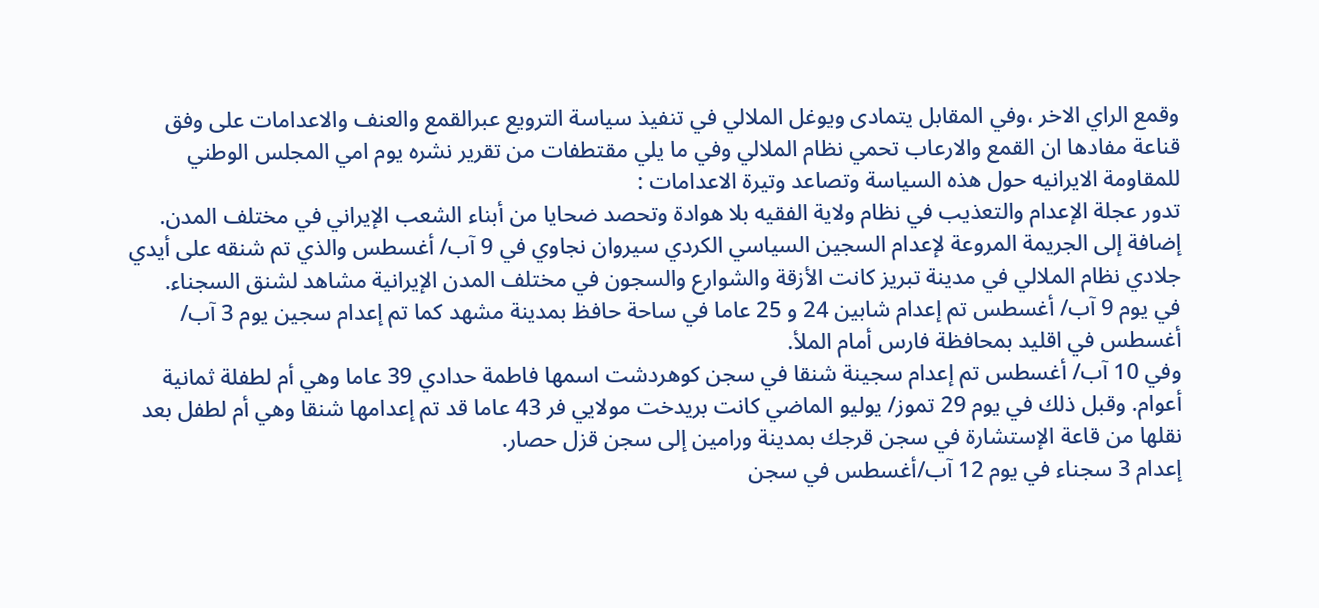وقمع الراي الاخر ،وفي المقابل يتمادى ويوغل الملالي في تنفيذ سياسة الترويع عبرالقمع والعنف والاعدامات على وفق قناعة مفادها ان القمع والارعاب تحمي نظام الملالي وفي ما يلي مقتطفات من تقرير نشره يوم امي المجلس الوطني للمقاومة الايرانيه حول هذه السياسة وتصاعد وتيرة الاعدامات :
تدور عجلة الإعدام والتعذيب في نظام ولاية الفقيه بلا هوادة وتحصد ضحايا من أبناء الشعب الإيراني في مختلف المدن. إضافة إلى الجريمة المروعة لإعدام السجين السياسي الكردي سيروان نجاوي في 9 آب/ أغسطس والذي تم شنقه على أيدي جلادي نظام الملالي في مدينة تبريز كانت الأزقة والشوارع والسجون في مختلف المدن الإيرانية مشاهد لشنق السجناء.
في يوم 9 آب/ أغسطس تم إعدام شابين 24 و 25 عاما في ساحة حافظ بمدينة مشهد كما تم إعدام سجين يوم 3 آب/ أغسطس في اقليد بمحافظة فارس أمام الملأ.
وفي 10 آب/ أغسطس تم إعدام سجينة شنقا في سجن كوهردشت اسمها فاطمة حدادي 39 عاما وهي أم لطفلة ثمانية أعوام. وقبل ذلك في يوم 29 تموز/ يوليو الماضي كانت بريدخت مولايي فر 43 عاما قد تم إعدامها شنقا وهي أم لطفل بعد نقلها من قاعة الإستشارة في سجن قرجك بمدينة ورامين إلى سجن قزل حصار.
إعدام 3 سجناء في يوم 12 آب/أغسطس في سجن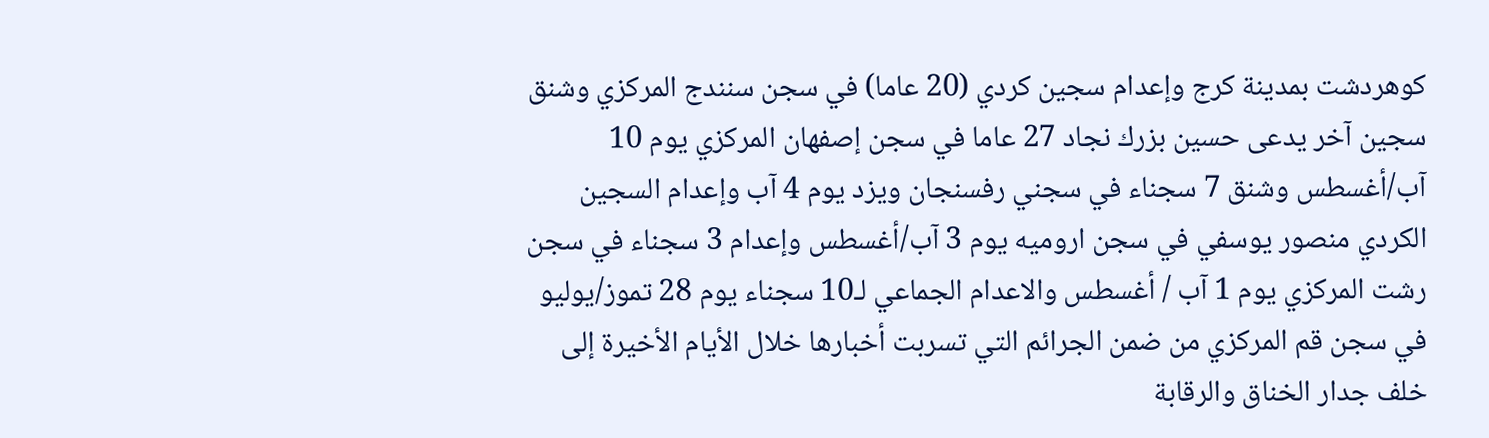كوهردشت بمدينة كرج وإعدام سجين كردي (20 عاما) في سجن سنندج المركزي وشنق سجين آخر يدعى حسين بزرك نجاد 27 عاما في سجن إصفهان المركزي يوم 10 آب/أغسطس وشنق 7 سجناء في سجني رفسنجان ويزد يوم 4 آب وإعدام السجين الكردي منصور يوسفي في سجن اروميه يوم 3 آب/أغسطس وإعدام 3 سجناء في سجن رشت المركزي يوم 1 آب / أغسطس والاعدام الجماعي لـ10 سجناء يوم 28 تموز/يوليو في سجن قم المركزي من ضمن الجرائم التي تسربت أخبارها خلال الأيام الأخيرة إلى خلف جدار الخناق والرقابة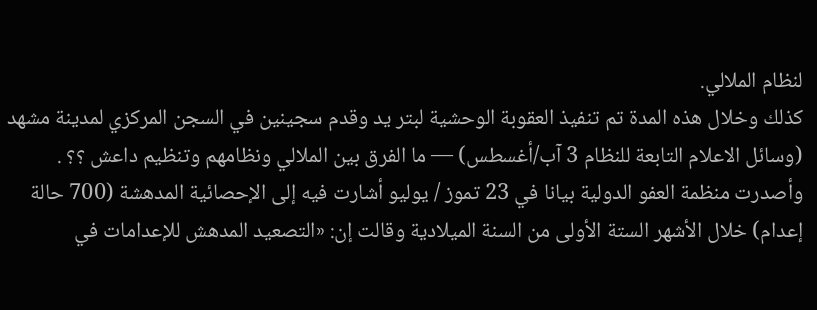لنظام الملالي.
كذلك وخلال هذه المدة تم تنفيذ العقوبة الوحشية لبتر يد وقدم سجينين في السجن المركزي لمدينة مشهد (وسائل الاعلام التابعة للنظام 3 آب/أغسطس) — ما الفرق بين الملالي ونظامهم وتنظيم داعش ؟؟ .
وأصدرت منظمة العفو الدولية بيانا في 23 تموز / يوليو أشارت فيه إلى الإحصائية المدهشة (700 حالة إعدام) خلال الأشهر الستة الأولى من السنة الميلادية وقالت إن: «التصعيد المدهش للإعدامات في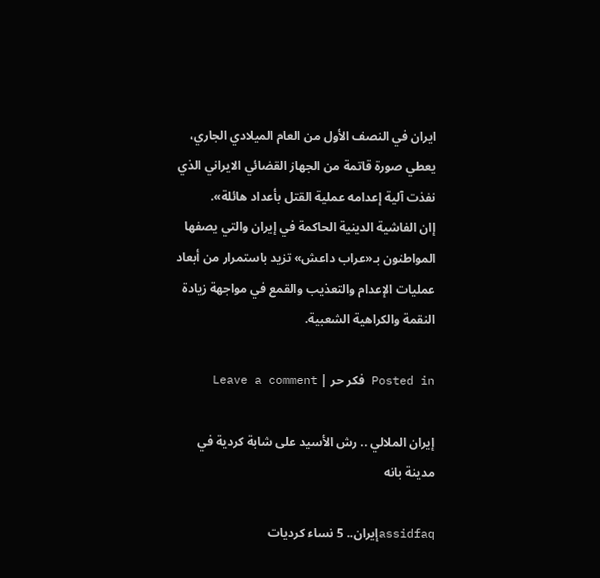ايران في النصف الأول من العام الميلادي الجاري، يعطي صورة قاتمة من الجهاز القضائي الايراني الذي نفذت آلية إعدامه عملية القتل بأعداد هائلة».
إان الفاشية الدينية الحاكمة في إيران والتي يصفها المواطنون بـ«عراب داعش» تزيد باستمرار من أبعاد عمليات الإعدام والتعذيب والقمع في مواجهة زيادة النقمة والكراهية الشعبية.

Posted in فكر حر | Leave a comment

إيران الملالي .. رش الأسيد على شابة كردية في مدينة بانه

assidfaqإيران.. 5 نساء كرديات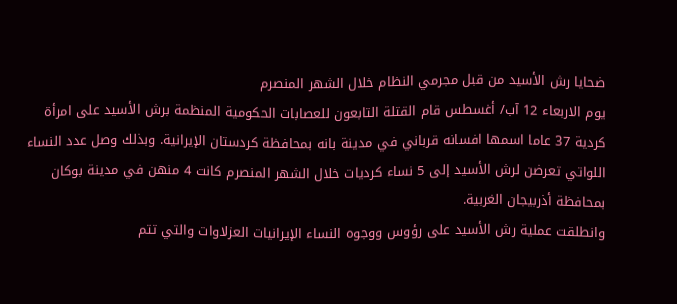ضحايا رش الأسيد من قبل مجرمي النظام خلال الشهر المنصرم
يوم الاربعاء 12 آب/ أغسطس قام القتلة التابعون للعصابات الحكومية المنظمة برش الأسيد على امرأة كردية 37 عاما اسمها افسانه قرباني في مدينة بانه بمحافظة كردستان الإيرانية. وبذلك وصل عدد النساء اللواتي تعرضن لرش الأسيد إلى 5 نساء كرديات خلال الشهر المنصرم كانت 4 منهن في مدينة بوكان بمحافظة أذربيجان الغربية.
وانطلقت عملية رش الأسيد على رؤوس ووجوه النساء الإيرانيات العزلاوات والتي تتم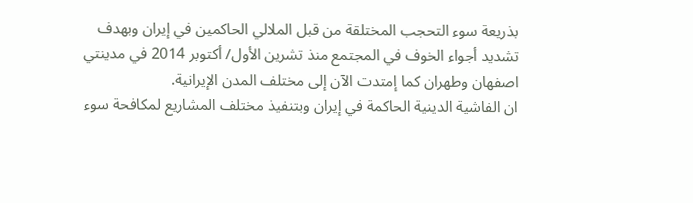بذريعة سوء التحجب المختلقة من قبل الملالي الحاكمين في إيران وبهدف تشديد أجواء الخوف في المجتمع منذ تشرين الأول/ أكتوبر 2014 في مدينتي اصفهان وطهران كما إمتدت الآن إلى مختلف المدن الإيرانية.
ان الفاشية الدينية الحاكمة في إيران وبتنفيذ مختلف المشاريع لمكافحة سوء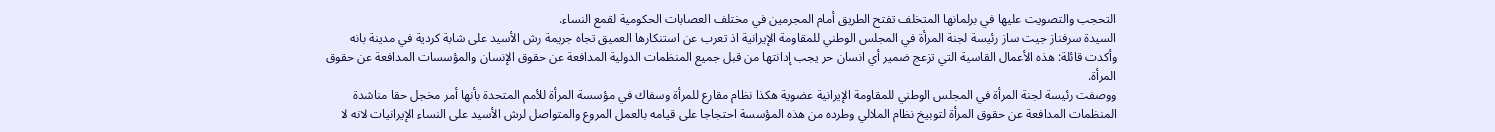التحجب والتصويت عليها في برلمانها المتخلف تفتح الطريق أمام المجرمين في مختلف العصابات الحكومية لقمع النساء.
السيدة سرفناز جيت ساز رئيسة لجنة المرأة في المجلس الوطني للمقاومة الإيرانية اذ تعرب عن استنكارها العميق تجاه جريمة رش الأسيد على شابة كردية في مدينة بانه وأكدت قائلة: هذه الأعمال القاسية التي تزعج ضمير أي انسان حر يجب إدانتها من قبل جميع المنظمات الدولية المدافعة عن حقوق الإنسان والمؤسسات المدافعة عن حقوق المرأة.
ووصفت رئيسة لجنة المرأة في المجلس الوطني للمقاومة الإيرانية عضوية هكذا نظام مقارع للمرأة وسفاك في مؤسسة المرأة للأمم المتحدة بأنها أمر مخجل حقا مناشدة المنظمات المدافعة عن حقوق المرأة لتوبيخ نظام الملالي وطرده من هذه المؤسسة احتجاجا على قيامه بالعمل المروع والمتواصل لرش الأسيد على النساء الإيرانيات لانه لا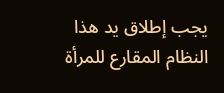يجب إطلاق يد هذا النظام المقارع للمرأة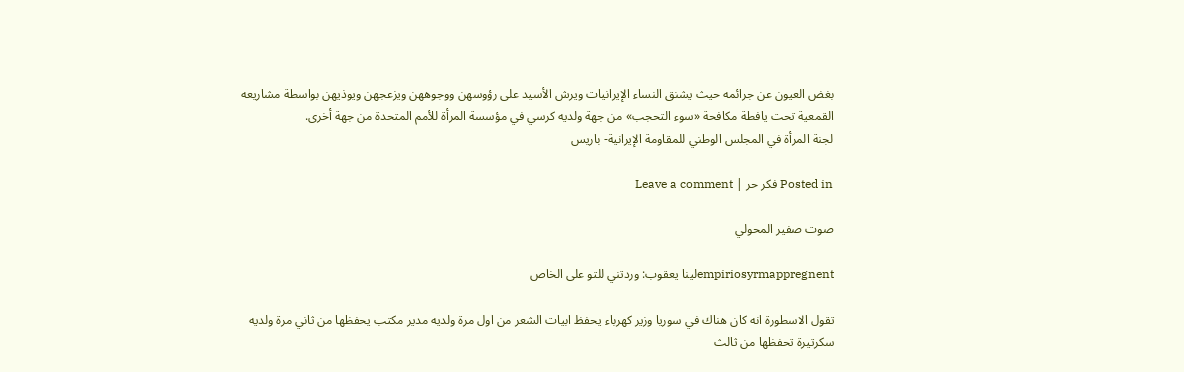بغض العيون عن جرائمه حيث يشنق النساء الإيرانيات ويرش الأسيد على رؤوسهن ووجوههن ويزعجهن ويوذيهن بواسطة مشاريعه القمعية تحت يافطة مكافحة «سوء التحجب» من جهة ولديه كرسي في مؤسسة المرأة للأمم المتحدة من جهة أخرى.
لجنة المرأة في المجلس الوطني للمقاومة الإيرانية- باريس

Posted in فكر حر | Leave a comment

صوت صفير المحولي

empiriosyrmappregnentلينا يعقوب: وردتني للتو على الخاص

تقول الاسطورة انه كان هناك في سوريا وزير كهرباء يحفظ ابيات الشعر من اول مرة ولديه مدير مكتب يحفظها من ثاني مرة ولديه سكرتيرة تحفظها من ثالث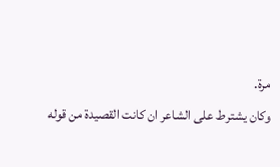مرة.
وكان يشترط على الشاعر ان كانت القصيدة من قوله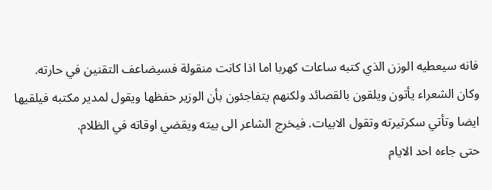فانه سيعطيه الوزن الذي كتبه ساعات كهربا اما اذا كانت منقولة فسيضاعف التقنين في حارته.
وكان الشعراء يأتون ويلقون بالقصائد ولكنهم يتفاجئون بأن الوزير حفظها ويقول لمدير مكتبه فيلقيها ايضا وتأتي سكرتيرته وتقول الابيات. فيخرج الشاعر الى بيته ويقضي اوقاته في الظلام.
حتى جاءه احد الايام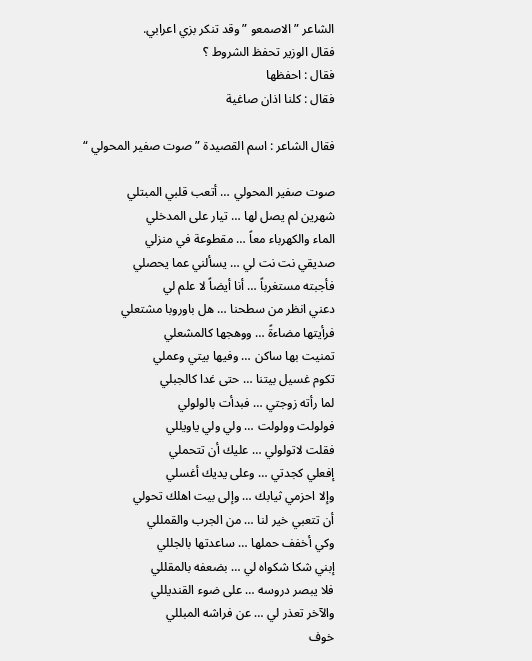الشاعر ” الاصمعو ” وقد تنكر بزي اعرابي.
فقال الوزير تحفظ الشروط ؟
فقال : احفظها
فقال : كلنا اذان صاغية

فقال الشاعر : اسم القصيدة ” صوت صفير المحولي “

صوت صفير المحولي … أتعب قلبي المبتلي
شهرين لم يصل لها … تيار على المدخلي
الماء والكهرباء معاً … مقطوعة في منزلي
صديقي نت نت لي … يسألني عما يحصلي
فأجبته مستغرباً … أنا أيضاً لا علم لي
دعني انظر من سطحنا … هل باوروبا مشتعلي
فرأيتها مضاءةً … ووهجها كالمشعلي
تمنيت بها ساكن … وفيها بيتي وعملي
تكوم غسيل بيتنا … حتى غدا كالجبلي
لما رأته زوجتي … فبدأت بالولولي
فولولت وولولت … ولي ولي ياويللي
فقلت لاتولولي … عليك أن تتحملي
إفعلي كجدتي … وعلى يديك أغسلي
وإلا احزمي ثيابك … وإلى بيت اهلك تحولي
أن تتعبي خير لنا … من الجرب والقمللي
وكي أخفف حملها … ساعدتها بالجللي
إبني شكا شكواه لي … بضعفه بالمقللي
فلا يبصر دروسه … على ضوء القنديللي
والآخر تعذر لي … عن فراشه المبللي
خوف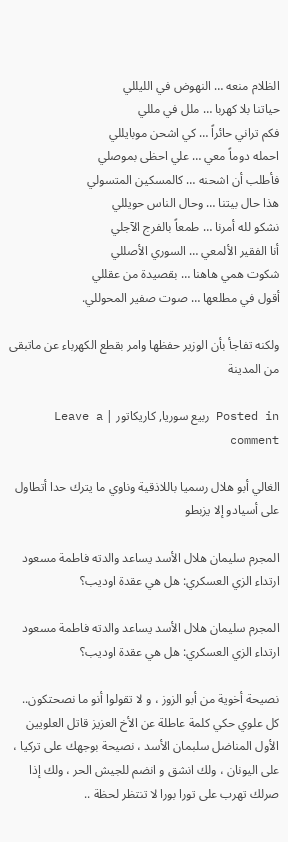الظلام منعه … النهوض في الليللي
حياتنا بلا كهربا … ملل في مللي
فكم تراني حائراً … كي اشحن موبايللي
احمله دوماً معي … علي احظى بموصلي
فأطلب أن اشحنه … كالمسكين المتسولي
هذا حال بيتنا … وحال الناس حويللي
نشكو لله أمرنا … طمعاً بالفرج الآجلي
أنا الفقير الألمعي … السوري الأصللي
شكوت همي هاهنا … بقصيدة من عقللي
أقول في مطلعها … صوت صفير المحوللي.

ولكنه تفاجأ بأن الوزير حفظها وامر بقطع الكهرباء عن ماتبقى من المدينة

Posted in ربيع سوريا, كاريكاتور | Leave a comment

الغالي أبو هلال رسميا باللاذقية وناوي ما يترك حدا أتطاول على أسيادو إلا يزبطو

المجرم سليمان هلال الأسد يساعد والدته فاطمة مسعود ارتداء الزي العسكري: هل هي عقدة اوديب؟

المجرم سليمان هلال الأسد يساعد والدته فاطمة مسعود ارتداء الزي العسكري: هل هي عقدة اوديب؟

نصيحة أخوية من أبو الزوز ، و لا تقولوا أنو ما نصحتكون..
كل علوي حكي كلمة عاطلة عن الأخ العزيز قاتل العلويين الأول المناضل سلبمان الأسد ، نصيحة بوجهك على تركيا ، على اليونان ، ولك انشق و انضم للجيش الحر ، ولك إذا صرلك تهرب على تورا بورا لا تنتظر لحظة ..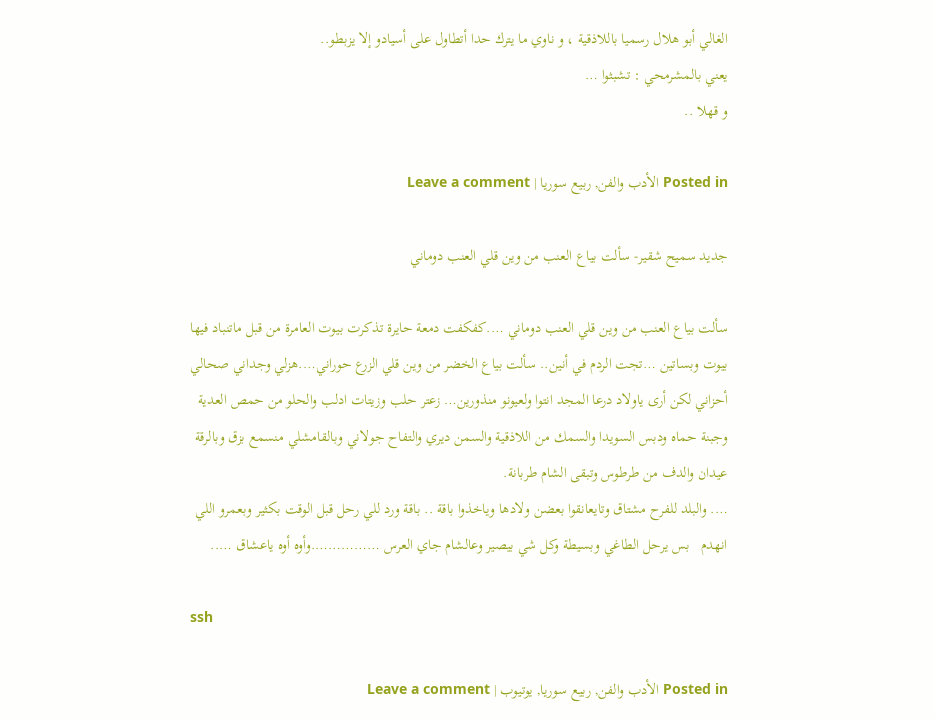الغالي أبو هلال رسميا باللاذقية ، و ناوي ما يترك حدا أتطاول على أسيادو إلا يزبطو..
يعني بالمشرمحي : تشبثوا …
و قهلا ..

Posted in الأدب والفن, ربيع سوريا | Leave a comment

جديد سميح شقير- سألت بياع العنب من وين قلي العنب دوماني

سألت بياع العنب من وين قلي العنب دوماني ….كفكفت دمعة حايرة تذكرت بيوت العامرة من قبل ماتنباد فيها بيوت وبساتين …تجت الردم في أنين.. سألت بياع الخضر من وين قلي الزرع حوراني….هزلي وجداني صحالي أحزاني لكن أرى ياولاد درعا المجد انتوا ولعيونو منذورين… زعتر حلب وزيتات ادلب والحلو من حمص العدية وجبنة حماه ودبس السويدا والسمك من اللاذقية والسمن ديري والتفاح جولاني وبالقامشلي منسمع بزق وبالرقة عيدان والدف من طرطوس وتبقى الشام طربانة.
…. والبلد للفرح مشتاق وتايعانقوا بعضن ولادها وياخذوا باقة .. باقة ورد للي رحل قبل الوقت بكثير وبعمرو اللي انهدم   بس يرحل الطاغي وبسيطة وكل شي بيصير وعالشام جاي العرس …………….وأوه أوه ياعشاق …..

ssh

Posted in الأدب والفن, ربيع سوريا, يوتيوب | Leave a comment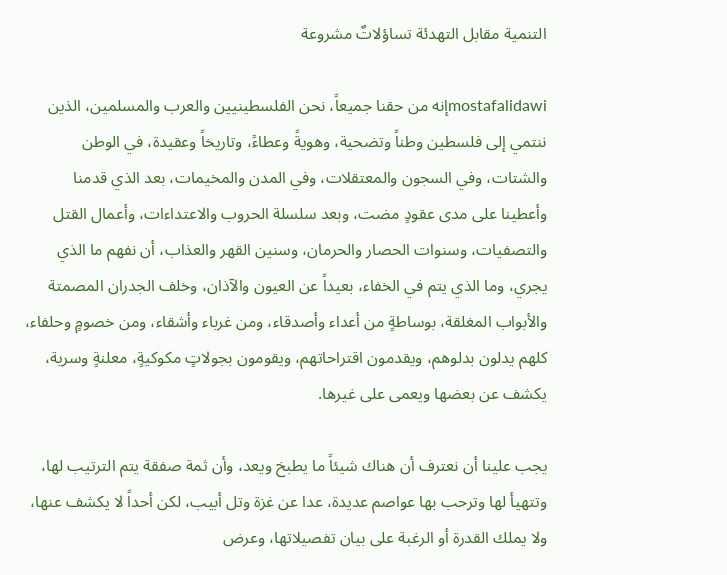التنمية مقابل التهدئة تساؤلاتٌ مشروعة

mostafalidawiإنه من حقنا جميعاً، نحن الفلسطينيين والعرب والمسلمين، الذين ننتمي إلى فلسطين وطناً وتضحية، وهويةً وعطاءً، وتاريخاً وعقيدة، في الوطن والشتات، وفي السجون والمعتقلات، وفي المدن والمخيمات، بعد الذي قدمنا وأعطينا على مدى عقودٍ مضت، وبعد سلسلة الحروب والاعتداءات، وأعمال القتل والتصفيات، وسنوات الحصار والحرمان، وسنين القهر والعذاب، أن نفهم ما الذي يجري، وما الذي يتم في الخفاء، بعيداً عن العيون والآذان، وخلف الجدران المصمتة والأبواب المغلقة، بوساطةٍ من أعداء وأصدقاء، ومن غرباء وأشقاء، ومن خصومٍ وحلفاء، كلهم يدلون بدلوهم، ويقدمون اقتراحاتهم، ويقومون بجولاتٍ مكوكيةٍ، معلنةٍ وسرية، يكشف عن بعضها ويعمى على غيرها.

يجب علينا أن نعترف أن هناك شيئاً ما يطبخ ويعد، وأن ثمة صفقة يتم الترتيب لها، وتتهيأ لها وترحب بها عواصم عديدة، عدا عن غزة وتل أبيب، لكن أحداً لا يكشف عنها، ولا يملك القدرة أو الرغبة على بيان تفصيلاتها، وعرض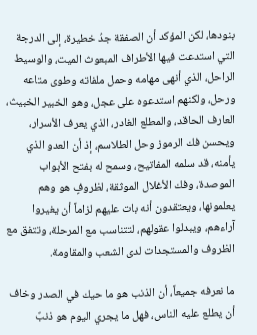بنودها، لكن المؤكد أن الصفقة جدُ خطيرة، إلى الدرجة التي استدعت فيها الأطراف المبعوث الميت، والوسيط الراحل، الذي أنهى مهامه وحمل ملفاته وطوى متاعه ورحل، ولكنهم استدعوه على عجل، وهو الخبير الخبيث، العارف الحاقد، والمطلع الغادر، الذي يعرف الأسرار، ويحسن فك الرموز وحل الطلاسم، إذ أن العدو الذي يأمنه، قد سلمه المفاتيح، وسمح له بفتح الأبواب الموصدة، وفك الأغلال الموثقة، لظروفٍ هو وهم يعلمونها، ويعتقدون أنه بات عليهم لزاماً أن يغيروا آراءهم، ويبدلوا عقولهم، لتتناسب مع المرحلة، وتتفق مع الظروف والمستجدات لدى الشعب والمقاومة.

ما نعرفه جميعاً، أن الذنب هو ما حيك في الصدر وخاف أن يطلع عليه الناس، فهل ما يجري اليوم هو ذنبٌ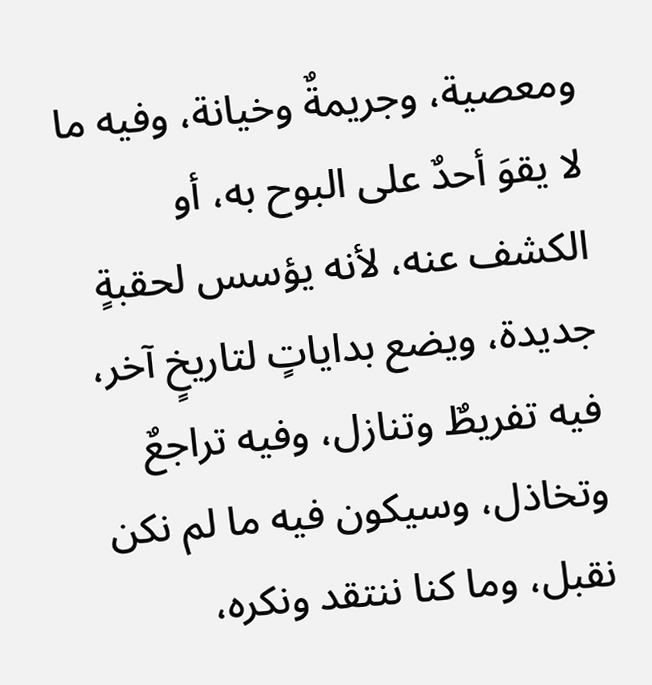ومعصية، وجريمةٌ وخيانة، وفيه ما لا يقوَ أحدٌ على البوح به، أو الكشف عنه، لأنه يؤسس لحقبةٍ جديدة، ويضع بداياتٍ لتاريخٍ آخر، فيه تفريطٌ وتنازل، وفيه تراجعٌ وتخاذل، وسيكون فيه ما لم نكن نقبل، وما كنا ننتقد ونكره،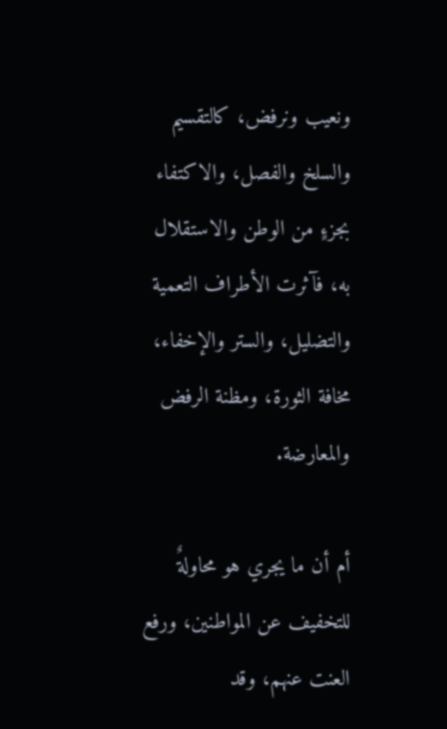ونعيب ونرفض، كالتقسيم والسلخ والفصل، والاكتفاء بجزءٍ من الوطن والاستقلال به، فآثرت الأطراف التعمية والتضليل، والستر والإخفاء، مخافة الثورة، ومظنة الرفض والمعارضة.

أم أن ما يجري هو محاولةٌ للتخفيف عن المواطنين، ورفع العنت عنهم، وقد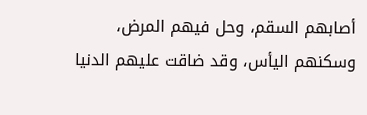أصابهم السقم، وحل فيهم المرض، وسكنهم اليأس، وقد ضاقت عليهم الدنيا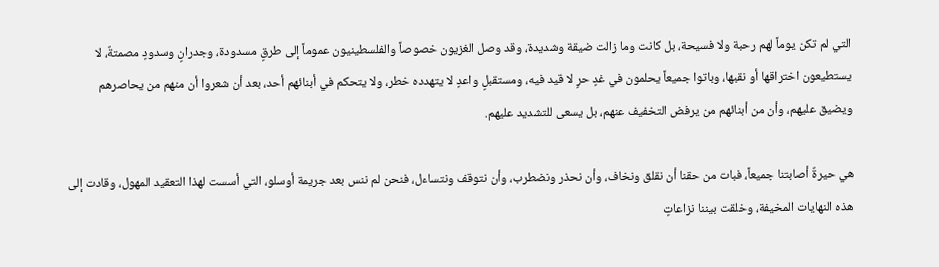التي لم تكن يوماً لهم رحبة ولا فسيحة، بل كانت وما زالت ضيقة وشديدة، وقد وصل الغزيون خصوصاً والفلسطينيون عموماً إلى طرقٍ مسدودة، وجدرانٍ وسدودٍ مصمتةٌ، لا يستطيعون اختراقها أو نقبها، وباتوا جميعاً يحلمون في غدٍ حرٍ لا قيد فيه، ومستقبلٍ واعدٍ لا يتهدده خطر، ولا يتحكم في أبنائهم أحد، بعد أن شعروا أن منهم من يحاصرهم ويضيق عليهم، وأن من أبنائهم من يرفض التخفيف عنهم، بل يسعى للتشديد عليهم.

هي حيرةٌ أصابتنا جميعاً، فبات من حقنا أن نقلق ونخاف، وأن نحذر ونضطرب، وأن نتوقف ونتساءل، فنحن لم ننس بعد جريمة أوسلو، التي أسست لهذا التعقيد المهول، وقادت إلى هذه النهايات المخيفة، وخلقت بيننا نزاعاتٍ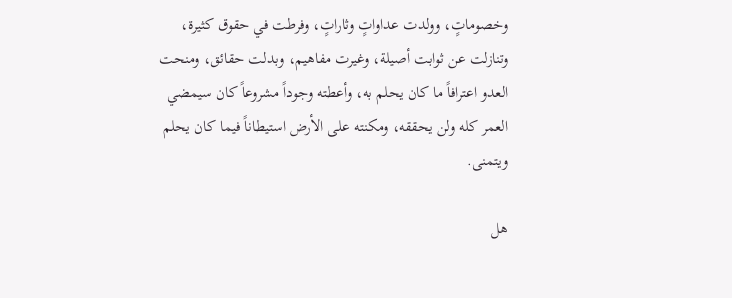وخصوماتٍ، وولدت عداواتٍ وثاراتٍ، وفرطت في حقوق كثيرة، وتنازلت عن ثوابت أصيلة، وغيرت مفاهيم، وبدلت حقائق، ومنحت العدو اعترافاً ما كان يحلم به، وأعطته وجوداً مشروعاً كان سيمضي العمر كله ولن يحققه، ومكنته على الأرض استيطاناً فيما كان يحلم ويتمنى.

هل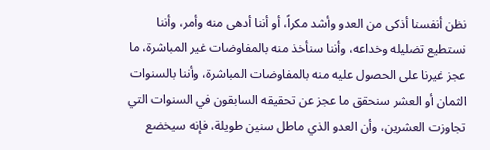نظن أنفسنا أذكى من العدو وأشد مكراً، أو أننا أدهى منه وأمر، وأننا نستطيع تضليله وخداعه، وأننا سنأخذ منه بالمفاوضات غير المباشرة، ما عجز غيرنا على الحصول عليه منه بالمفاوضات المباشرة، وأننا بالسنوات الثمان أو العشر سنحقق ما عجز عن تحقيقه السابقون في السنوات التي تجاوزت العشرين، وأن العدو الذي ماطل سنين طويلة، فإنه سيخضع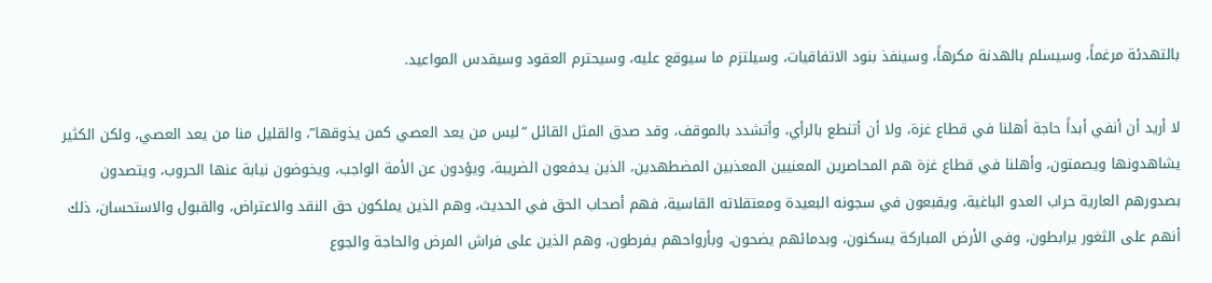بالتهدئة مرغماً، وسيسلم بالهدنة مكرهاً، وسينفذ بنود الاتفاقيات، وسيلتزم ما سيوقع عليه، وسيحترم العقود وسيقدس المواعيد.

لا أريد أن أنفي أبداً حاجة أهلنا في قطاع غزة، ولا أن أتنطع بالرأي، وأتشدد بالموقف، وقد صدق المثل القائل “ليس من يعد العصي كمن يذوقها”، والقليل منا من يعد العصي، ولكن الكثير يشاهدونها ويصمتون، وأهلنا في قطاع غزة هم المحاصرين المعنيين المعذبين المضطهدين، الذين يدفعون الضريبة، ويؤدون عن الأمة الواجب، ويخوضون نيابة عنها الحروب، ويتصدون بصدورهم العارية حراب العدو الباغية، ويقبعون في سجونه البعيدة ومعتقلاته القاسية، فهم أصحاب الحق في الحديث، وهم الذين يملكون حق النقد والاعتراض، والقبول والاستحسان، ذلك أنهم على الثغور يرابطون، وفي الأرض المباركة يسكنون، وبدمائهم يضحون، وبأرواحهم يفرطون، وهم الذين على فراش المرض والحاجة والجوع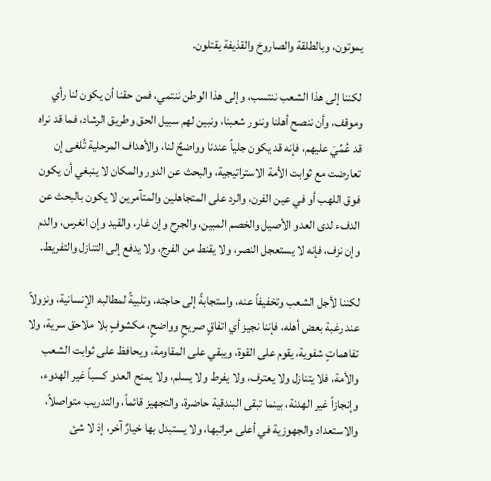يموتون، وبالطلقة والصاروخ والقذيفة يقتلون.

لكننا إلى هذا الشعب ننتسب، وإلى هذا الوطن ننتمي، فمن حقنا أن يكون لنا رأي وموقف، وأن ننصح أهلنا وننور شعبنا، ونبين لهم سبيل الحق وطريق الرشاد، فما قد نراه قد عُمِّيَ عليهم، فإنه قد يكون جلياً عندنا وواضحٌ لنا، والأهداف المرحلية تُلغى إن تعارضت مع ثوابت الأمة الاستراتيجية، والبحث عن الدور والمكان لا ينبغي أن يكون فوق اللهب أو في عين الفرن، والرد على المتجاهلين والمتآمرين لا يكون بالبحث عن الدفء لدى العدو الأصيل والخصم المبين، والجرح وإن غار، والقيد وإن انغرس، والدم وإن نزف، فإنه لا يستعجل النصر، ولا يقنط من الفرج، ولا يدفع إلى التنازل والتفريط.

لكننا لأجل الشعب وتخفيفاً عنه، واستجابةً إلى حاجته، وتلبيةً لمطالبه الإنسانية، ونزولاً عند رغبة بعض أهله، فإننا نجيز أي اتفاقٍ صريحٍ وواضحٍ، مكشوفٍ بلا ملاحق سرية، ولا تفاهماتٍ شفوية، يقوم على القوة، ويبقي على المقاومة، ويحافظ على ثوابت الشعب والأمة، فلا يتنازل ولا يعترف، ولا يفرط ولا يسلم، ولا يمنح العدو كسباً غير الهدوء، وإنجازاً غير الهدنة، بينما تبقى البندقية حاضرة، والتجهيز قائماً، والتدريب متواصلاً، والاستعداد والجهوزية في أعلى مراتبها، ولا يستبدل بها خيارٌ آخر، إذ لا شئ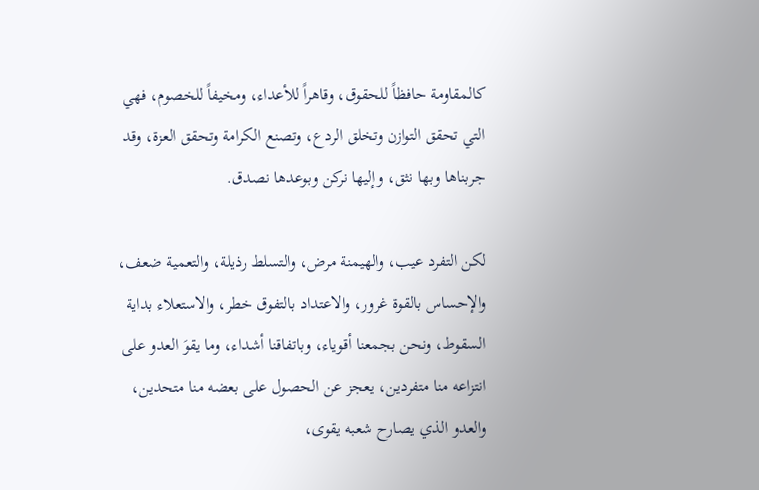كالمقاومة حافظاً للحقوق، وقاهراً للأعداء، ومخيفاً للخصوم، فهي التي تحقق التوازن وتخلق الردع، وتصنع الكرامة وتحقق العزة، وقد جربناها وبها نثق، وإليها نركن وبوعدها نصدق.

لكن التفرد عيب، والهيمنة مرض، والتسلط رذيلة، والتعمية ضعف، والإحساس بالقوة غرور، والاعتداد بالتفوق خطر، والاستعلاء بداية السقوط، ونحن بجمعنا أقوياء، وباتفاقنا أشداء، وما يقوَ العدو على انتزاعه منا متفردين، يعجز عن الحصول على بعضه منا متحدين، والعدو الذي يصارح شعبه يقوى،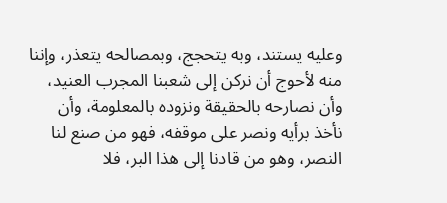وعليه يستند، وبه يتحجج، وبمصالحه يتعذر، وإننا منه لأحوج أن نركن إلى شعبنا المجرب العنيد، وأن نصارحه بالحقيقة ونزوده بالمعلومة، وأن نأخذ برأيه ونصر على موقفه، فهو من صنع لنا النصر، وهو من قادنا إلى هذا البر، فلا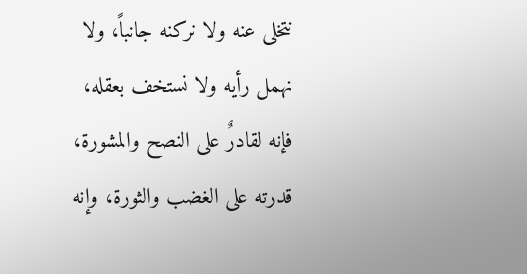نتخلى عنه ولا نركنه جانباً، ولا نهمل رأيه ولا نستخف بعقله، فإنه لقادرٌ على النصح والمشورة، قدرته على الغضب والثورة، وإنه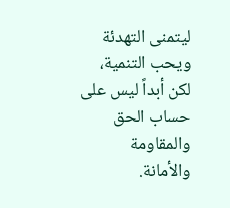ليتمنى التهدئة ويحب التنمية، لكن أبداً ليس على حساب الحق والمقاومة والأمانة.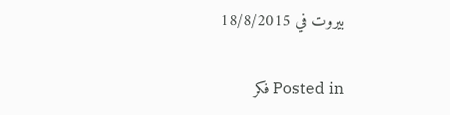بيروت في 18/8/2015

Posted in فكر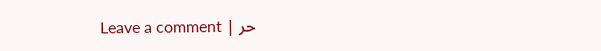حر | Leave a comment